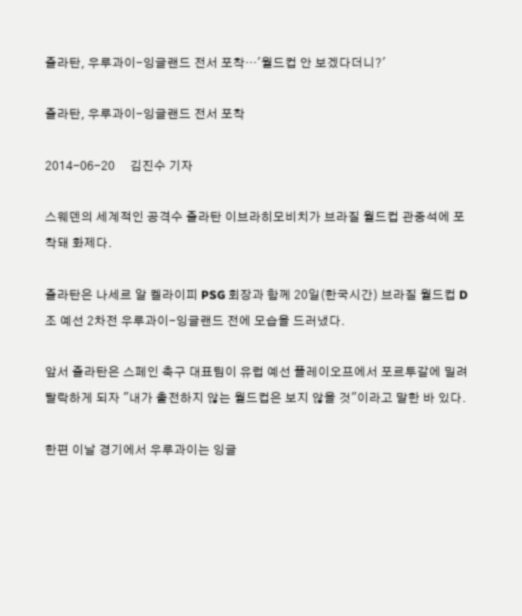즐라탄, 우루과이-잉글랜드 전서 포착…'월드컵 안 보겠다더니?'

즐라탄, 우루과이-잉글랜드 전서 포착

2014-06-20     김진수 기자

스웨덴의 세계적인 공격수 즐라탄 이브라히모비치가 브라질 월드컵 관중석에 포착돼 화제다.

즐라탄은 나세르 알 켈라이피 PSG 회장과 함께 20일(한국시간) 브라질 월드컵 D조 예선 2차전 우루과이-잉글랜드 전에 모습을 드러냈다.

앞서 즐라탄은 스페인 축구 대표팀이 유럽 예선 플레이오프에서 포르투갈에 밀려 탈락하게 되자 "내가 출전하지 않는 월드컵은 보지 않을 것"이라고 말한 바 있다.

한편 이날 경기에서 우루과이는 잉글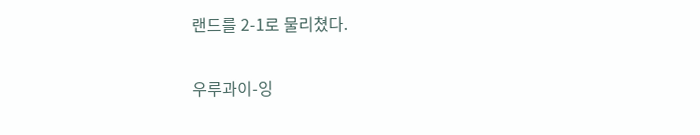랜드를 2-1로 물리쳤다.

우루과이-잉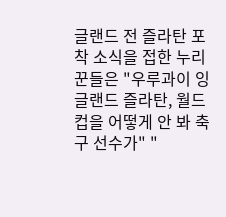글랜드 전 즐라탄 포착 소식을 접한 누리꾼들은 "우루과이 잉글랜드 즐라탄, 월드컵을 어떻게 안 봐 축구 선수가" "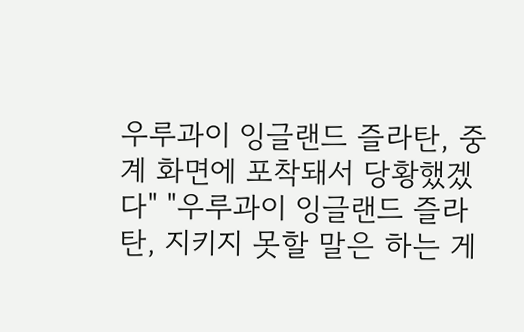우루과이 잉글랜드 즐라탄, 중계 화면에 포착돼서 당황했겠다" "우루과이 잉글랜드 즐라탄, 지키지 못할 말은 하는 게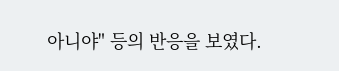아니야" 등의 반응을 보였다.